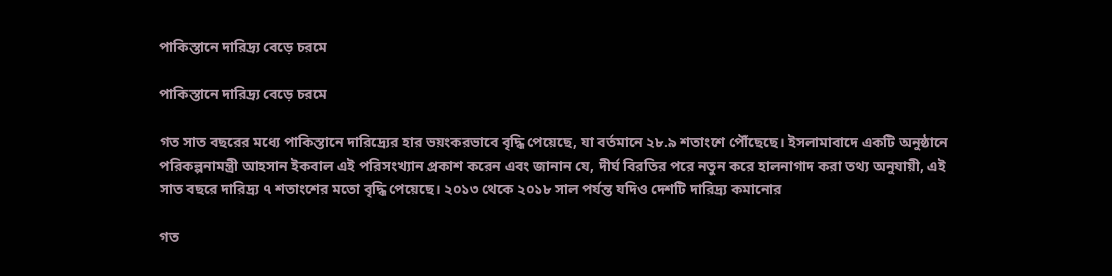পাকিস্তানে দারিদ্র্য বেড়ে চরমে

পাকিস্তানে দারিদ্র্য বেড়ে চরমে

গত সাত বছরের মধ্যে পাকিস্তানে দারিদ্র্যের হার ভয়ংকরভাবে বৃদ্ধি পেয়েছে, যা বর্তমানে ২৮.৯ শতাংশে পৌঁছেছে। ইসলামাবাদে একটি অনুষ্ঠানে পরিকল্পনামন্ত্রী আহসান ইকবাল এই পরিসংখ্যান প্রকাশ করেন এবং জানান যে, দীর্ঘ বিরতির পরে নতুন করে হালনাগাদ করা তথ্য অনুযায়ী, এই সাত বছরে দারিদ্র্য ৭ শতাংশের মতো বৃদ্ধি পেয়েছে। ২০১৩ থেকে ২০১৮ সাল পর্যন্ত যদিও দেশটি দারিদ্র্য কমানোর

গত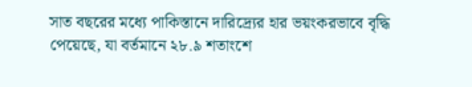সাত বছরের মধ্যে পাকিস্তানে দারিদ্র্যের হার ভয়ংকরভাবে বৃদ্ধি পেয়েছে, যা বর্তমানে ২৮.৯ শতাংশে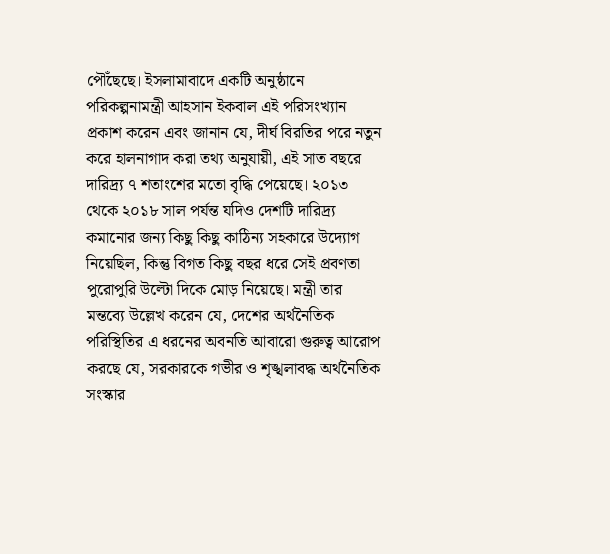পৌঁছেছে। ইসলামাবাদে একটি অনুষ্ঠানে পরিকল্পনামন্ত্রী আহসান ইকবাল এই পরিসংখ্যান প্রকাশ করেন এবং জানান যে, দীর্ঘ বিরতির পরে নতুন করে হালনাগাদ করা তথ্য অনুযায়ী, এই সাত বছরে দারিদ্র্য ৭ শতাংশের মতো বৃদ্ধি পেয়েছে। ২০১৩ থেকে ২০১৮ সাল পর্যন্ত যদিও দেশটি দারিদ্র্য কমানোর জন্য কিছু কিছু কাঠিন্য সহকারে উদ্যোগ নিয়েছিল, কিন্তু বিগত কিছু বছর ধরে সেই প্রবণতা পুরোপুরি উল্টো দিকে মোড় নিয়েছে। মন্ত্রী তার মন্তব্যে উল্লেখ করেন যে, দেশের অর্থনৈতিক পরিস্থিতির এ ধরনের অবনতি আবারো গুরুত্ব আরোপ করছে যে, সরকারকে গভীর ও শৃঙ্খলাবদ্ধ অর্থনৈতিক সংস্কার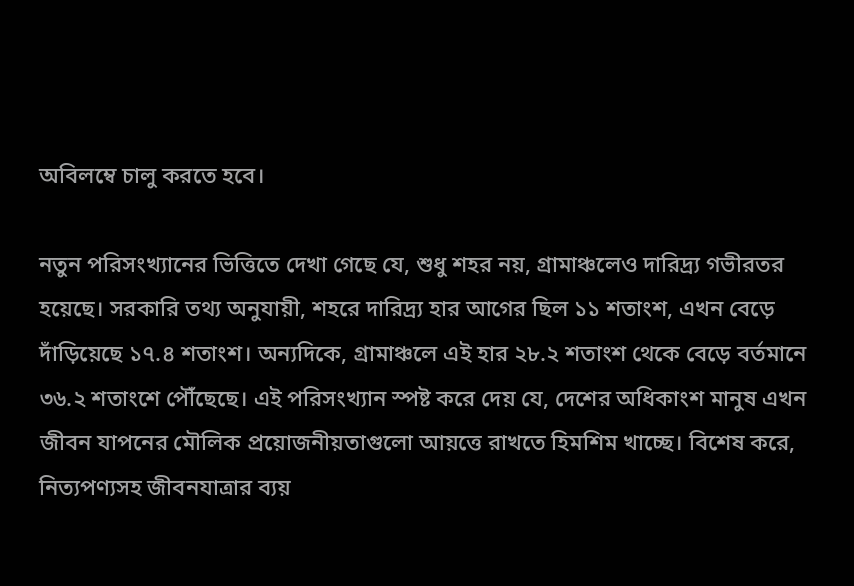অবিলম্বে চালু করতে হবে।

নতুন পরিসংখ্যানের ভিত্তিতে দেখা গেছে যে, শুধু শহর নয়, গ্রামাঞ্চলেও দারিদ্র্য গভীরতর হয়েছে। সরকারি তথ্য অনুযায়ী, শহরে দারিদ্র্য হার আগের ছিল ১১ শতাংশ, এখন বেড়ে দাঁড়িয়েছে ১৭.৪ শতাংশ। অন্যদিকে, গ্রামাঞ্চলে এই হার ২৮.২ শতাংশ থেকে বেড়ে বর্তমানে ৩৬.২ শতাংশে পৌঁছেছে। এই পরিসংখ্যান স্পষ্ট করে দেয় যে, দেশের অধিকাংশ মানুষ এখন জীবন যাপনের মৌলিক প্রয়োজনীয়তাগুলো আয়ত্তে রাখতে হিমশিম খাচ্ছে। বিশেষ করে, নিত্যপণ্যসহ জীবনযাত্রার ব্যয়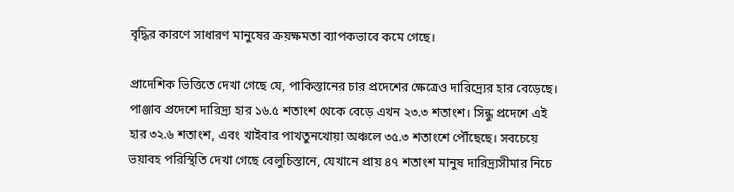বৃদ্ধির কারণে সাধারণ মানুষের ক্রয়ক্ষমতা ব্যাপকভাবে কমে গেছে।

প্রাদেশিক ভিত্তিতে দেখা গেছে যে, পাকিস্তানের চার প্রদেশের ক্ষেত্রেও দারিদ্র্যের হার বেড়েছে। পাঞ্জাব প্রদেশে দারিদ্র্য হার ১৬.৫ শতাংশ থেকে বেড়ে এখন ২৩.৩ শতাংশ। সিন্ধু প্রদেশে এই হার ৩২.৬ শতাংশ, এবং খাইবার পাখতুনখোয়া অঞ্চলে ৩৫.৩ শতাংশে পৌঁছেছে। সবচেয়ে ভয়াবহ পরিস্থিতি দেখা গেছে বেলুচিস্তানে, যেখানে প্রায় ৪৭ শতাংশ মানুষ দারিদ্র্যসীমার নিচে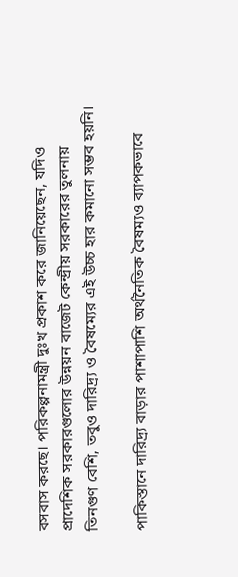বসবাস করছে। পরিকল্পনামন্ত্রী দুঃখ প্রকাশ করে জানিয়েছেন, যদিও প্রাদেশিক সরকারগুলোর উন্নয়ন বাজেট কেন্দ্রীয় সরকারের তুলনায় তিনগুণ বেশি, তবুও দারিদ্র্য ও বৈষম্যের এই উচ্চ হার কমানো সম্ভব হয়নি।

পাকিস্তানে দারিদ্র্য বাড়ার পাশাপাশি অর্থনৈতিক বৈষম্যও ব্যাপকভাবে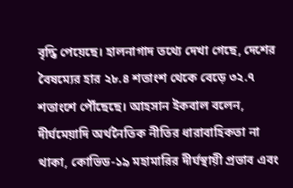বৃদ্ধি পেয়েছে। হালনাগাদ তথ্যে দেখা গেছে, দেশের বৈষম্যের হার ২৮.৪ শতাংশ থেকে বেড়ে ৩২.৭ শতাংশে পৌঁছেছে। আহসান ইকবাল বলেন, দীর্ঘমেয়াদি অর্থনৈতিক নীতির ধারাবাহিকতা না থাকা, কোভিড-১৯ মহামারির দীর্ঘস্থায়ী প্রভাব এবং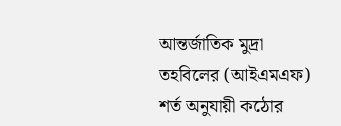আন্তর্জাতিক মুদ্রা তহবিলের (আইএমএফ) শর্ত অনুযায়ী কঠোর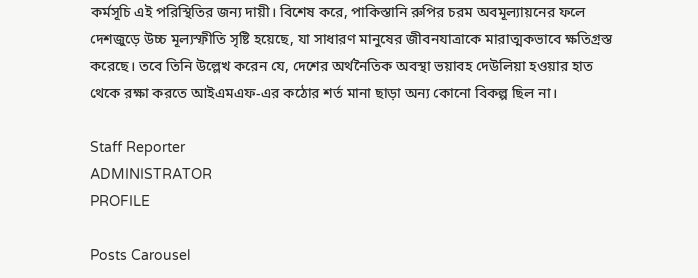কর্মসূচি এই পরিস্থিতির জন্য দায়ী। বিশেষ করে, পাকিস্তানি রুপির চরম অবমূল্যায়নের ফলে দেশজুড়ে উচ্চ মূল্যস্ফীতি সৃষ্টি হয়েছে, যা সাধারণ মানুষের জীবনযাত্রাকে মারাত্মকভাবে ক্ষতিগ্রস্ত করেছে। তবে তিনি উল্লেখ করেন যে, দেশের অর্থনৈতিক অবস্থা ভয়াবহ দেউলিয়া হওয়ার হাত থেকে রক্ষা করতে আইএমএফ-এর কঠোর শর্ত মানা ছাড়া অন্য কোনো বিকল্প ছিল না।

Staff Reporter
ADMINISTRATOR
PROFILE

Posts Carousel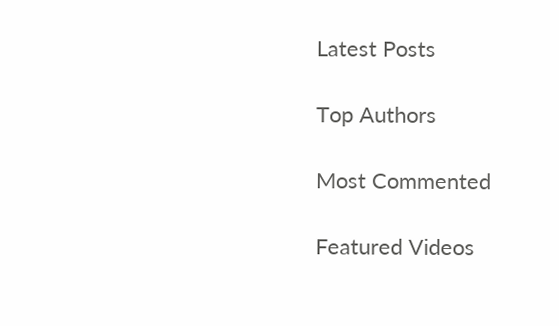Latest Posts

Top Authors

Most Commented

Featured Videos